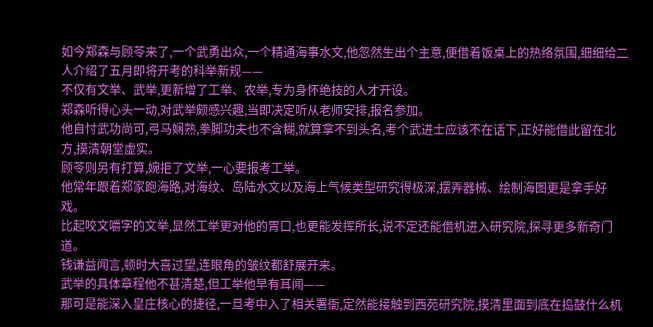如今郑森与顾苓来了,一个武勇出众,一个精通海事水文,他忽然生出个主意,便借着饭桌上的热络氛围,细细给二人介绍了五月即将开考的科举新规——
不仅有文举、武举,更新增了工举、农举,专为身怀绝技的人才开设。
郑森听得心头一动,对武举颇感兴趣,当即决定听从老师安排,报名参加。
他自忖武功尚可,弓马娴熟,拳脚功夫也不含糊,就算拿不到头名,考个武进士应该不在话下,正好能借此留在北方,摸清朝堂虚实。
顾苓则另有打算,婉拒了文举,一心要报考工举。
他常年跟着郑家跑海路,对海纹、岛陆水文以及海上气候类型研究得极深,摆弄器械、绘制海图更是拿手好戏。
比起咬文嚼字的文举,显然工举更对他的胃口,也更能发挥所长,说不定还能借机进入研究院,探寻更多新奇门道。
钱谦益闻言,顿时大喜过望,连眼角的皱纹都舒展开来。
武举的具体章程他不甚清楚,但工举他早有耳闻——
那可是能深入皇庄核心的捷径,一旦考中入了相关署衙,定然能接触到西苑研究院,摸清里面到底在捣鼓什么机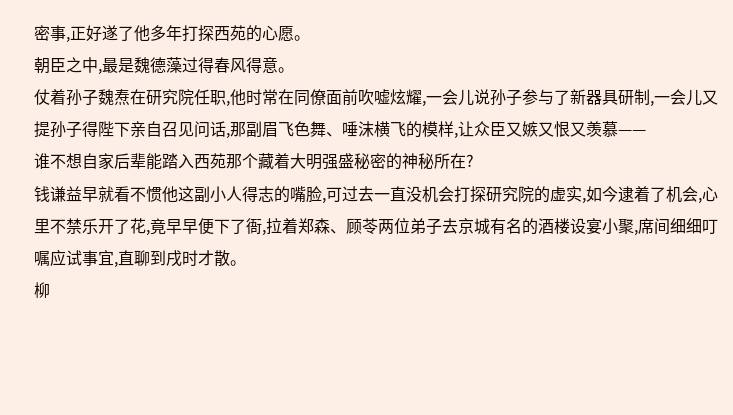密事,正好遂了他多年打探西苑的心愿。
朝臣之中,最是魏德藻过得春风得意。
仗着孙子魏焘在研究院任职,他时常在同僚面前吹嘘炫耀,一会儿说孙子参与了新器具研制,一会儿又提孙子得陛下亲自召见问话,那副眉飞色舞、唾沫横飞的模样,让众臣又嫉又恨又羡慕——
谁不想自家后辈能踏入西苑那个藏着大明强盛秘密的神秘所在?
钱谦益早就看不惯他这副小人得志的嘴脸,可过去一直没机会打探研究院的虚实,如今逮着了机会,心里不禁乐开了花,竟早早便下了衙,拉着郑森、顾苓两位弟子去京城有名的酒楼设宴小聚,席间细细叮嘱应试事宜,直聊到戌时才散。
柳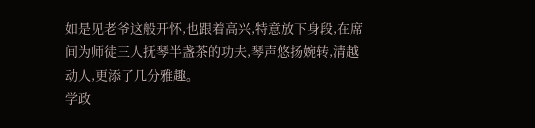如是见老爷这般开怀,也跟着高兴,特意放下身段,在席间为师徒三人抚琴半盏茶的功夫,琴声悠扬婉转,清越动人,更添了几分雅趣。
学政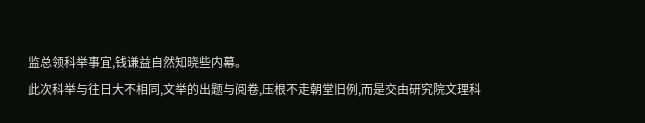监总领科举事宜,钱谦益自然知晓些内幕。
此次科举与往日大不相同,文举的出题与阅卷,压根不走朝堂旧例,而是交由研究院文理科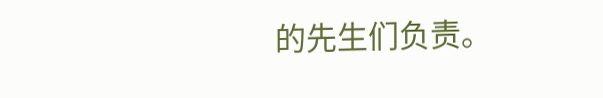的先生们负责。